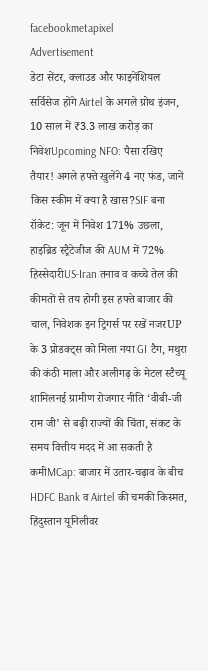facebookmetapixel
Advertisement
डेटा सेंटर, क्लाउड और फाइनेंशियल सर्विसेज होंगे Airtel के अगले ग्रोथ इंजन, 10 साल में ₹3.3 लाख करोड़ का निवेशUpcoming NFO: पैसा रखिए तैयार! अगले हफ्ते खुलेंगे 4 नए फंड, जानें किस स्कीम में क्या है खास?SIF बना रॉकेट: जून में निवेश 171% उछला, हाइब्रिड स्ट्रैटेजीज की AUM में 72% हिस्सेदारीUS-Iran तनाव व कच्चे तेल की कीमतों से तय होगी इस हफ्ते बाजार की चाल, निवेशक इन ट्रिगर्स पर रखें नजरUP के 3 प्रोडक्ट्स को मिला नया GI टैग, मथुरा की कंठी माला और अलीगढ़ के मेटल स्टैच्यू शामिलनई ग्रामीण रोजगार नीति ‘वीबी-जी राम जी’ से बढ़ी राज्यों की चिंता, संकट के समय वित्तीय मदद में आ सकती है कमीMCap: बाजार में उतार-चढ़ाव के बीच HDFC Bank व Airtel की चमकी किस्मत, हिंदुस्तान यूनिलीवर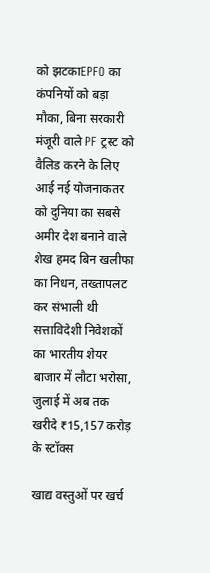को झटकाEPFO का कंपनियों को बड़ा मौका, बिना सरकारी मंजूरी वाले PF ट्रस्ट को वैलिड करने के लिए आई नई योजनाकतर को दुनिया का सबसे अमीर देश बनाने वाले शेख हमद बिन खलीफा का निधन, तख्तापलट कर संभाली थी सत्ताविदेशी निवेशकों का भारतीय शेयर बाजार में लौटा भरोसा, जुलाई में अब तक खरीदे ₹15,157 करोड़ के स्टॉक्स

खाद्य वस्तुओं पर खर्च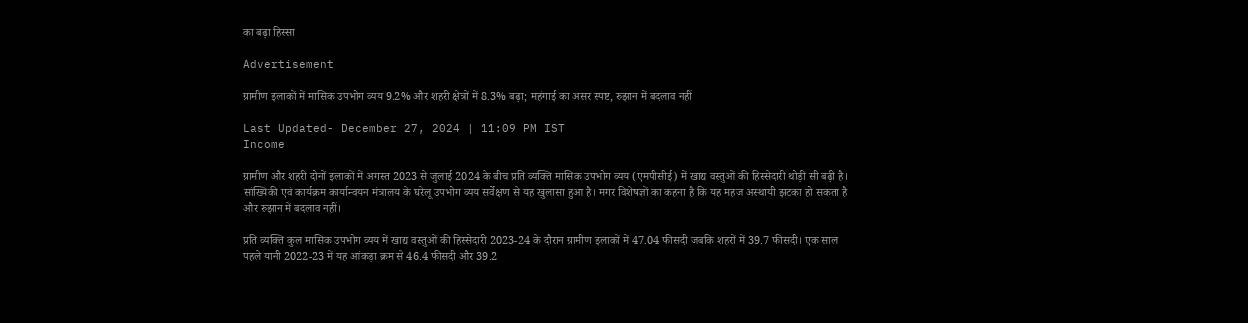का बढ़ा हिस्सा

Advertisement

ग्रामीण इलाकों में मासिक उपभोग व्यय 9.2% और शहरी क्षेत्रों में 8.3% बढ़ा; महंगाई का असर स्पष्ट, रुझान में बदलाव नहीं

Last Updated- December 27, 2024 | 11:09 PM IST
Income

ग्रामीण और शहरी दोनों इलाकों में अगस्त 2023 से जुलाई 2024 के बीच प्रति व्यक्ति मासिक उपभोग व्यय (एमपीसीई) में खाद्य वस्तुओं की हिस्सेदारी थोड़ी सी बढ़ी है। सांख्यिकी एवं कार्यक्रम कार्यान्वयन मंत्रालय के घरेलू उपभोग व्यय सर्वेक्षण से यह खुलासा हुआ है। मगर विशेषज्ञों का कहना है कि यह महज अस्थायी झटका हो सकता है और रुझान में बदलाव नहीं।

प्रति व्यक्ति कुल मासिक उपभोग व्यय में खाद्य वस्तुओं की हिस्सेदारी 2023-24 के दौरान ग्रामीण इलाकों में 47.04 फीसदी जबकि शहरों में 39.7 फीसदी। एक साल पहले यानी 2022-23 में यह आंकड़ा क्रम से 46.4 फीसदी और 39.2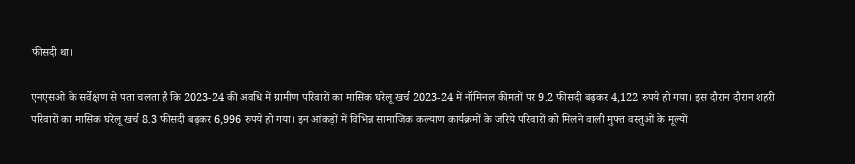फीसदी था।

एनएसओ के सर्वेक्षण से पता चलता है कि 2023-24 की अवधि में ग्रामीण परिवारों का मासिक घरेलू खर्च 2023-24 में नॉमिनल कीमतों पर 9.2 फीसदी बढ़कर 4,122 रुपये हो गया। इस दौरान दौरान शहरी परिवारों का मासिक घरेलू खर्च 8.3 फीसदी बढ़कर 6,996 रुपये हो गया। इन आंकड़ों में विभिन्न सामाजिक कल्याण कार्यक्रमों के जरिये परिवारों को मिलने वाली मुफ्त वस्तुओं के मूल्यों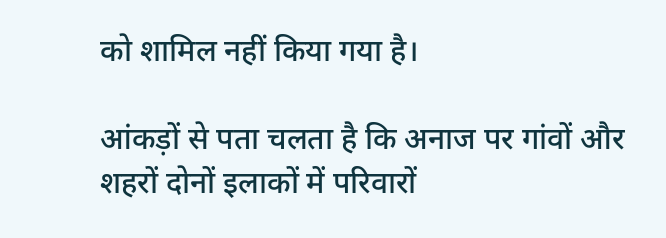को शामिल नहीं किया गया है।

आंकड़ों से पता चलता है कि अनाज पर गांवों और शहरों दोनों इलाकों में परिवारों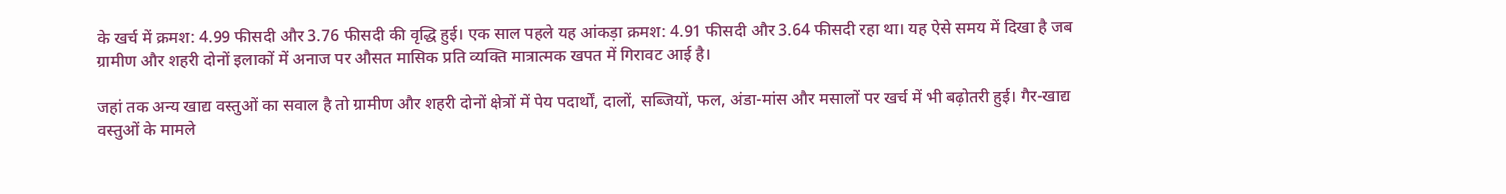के खर्च में क्रमश: 4.99 फीसदी और 3.76 फीसदी की वृद्धि हुई। एक साल पहले यह आंकड़ा क्रमश: 4.91 फीसदी और 3.64 फीसदी रहा था। यह ऐसे समय में दिखा है जब ग्रामीण और शहरी दोनों इलाकों में अनाज पर औसत मासिक प्रति व्यक्ति मात्रात्मक खपत में गिरावट आई है।

जहां तक अन्य खाद्य वस्तुओं का सवाल है तो ग्रामीण और शहरी दोनों क्षेत्रों में पेय पदार्थों, दालों, सब्जियों, फल, अंडा-मांस और मसालों पर खर्च में भी बढ़ोतरी हुई। गैर-खाद्य वस्तुओं के मामले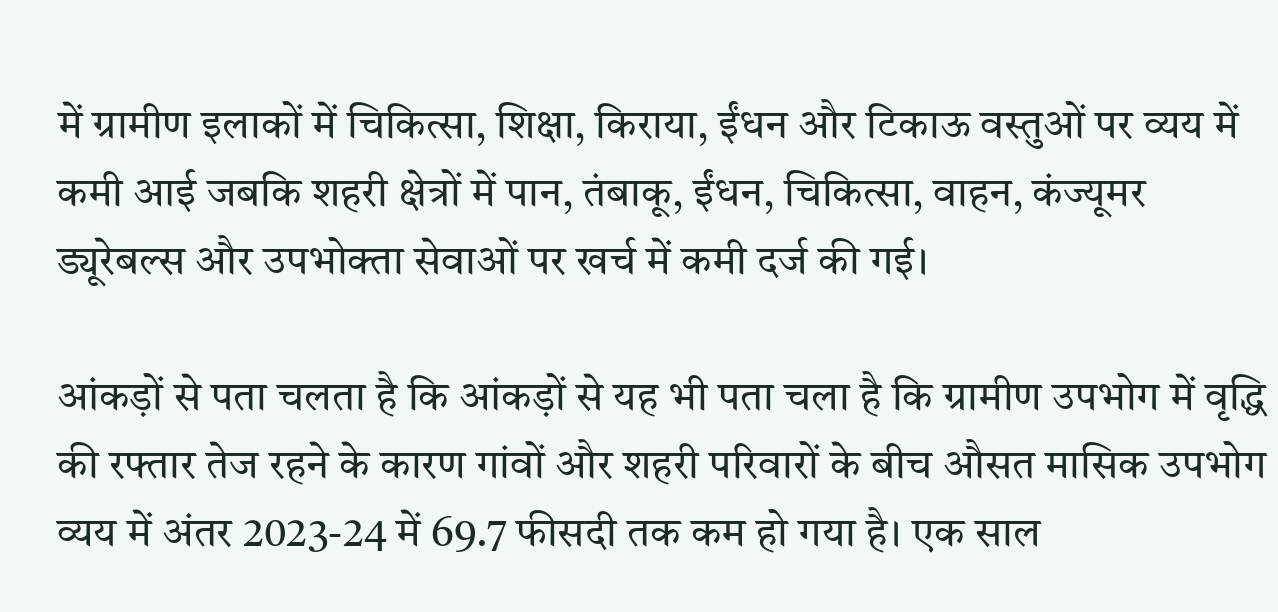में ग्रामीण इलाकों में चिकित्सा, शिक्षा, किराया, ईंधन और टिकाऊ वस्तुओं पर व्यय में कमी आई जबकि शहरी क्षेत्रों में पान, तंबाकू, ईंधन, चिकित्सा, वाहन, कंज्यूमर ड्यूरेबल्स और उपभोक्ता सेवाओं पर खर्च में कमी दर्ज की गई।

आंकड़ों से पता चलता है कि आंकड़ों से यह भी पता चला है कि ग्रामीण उपभोग में वृद्धि की रफ्तार तेज रहने के कारण गांवों और शहरी परिवारों के बीच औसत मासिक उपभोग व्यय में अंतर 2023-24 में 69.7 फीसदी तक कम हो गया है। एक साल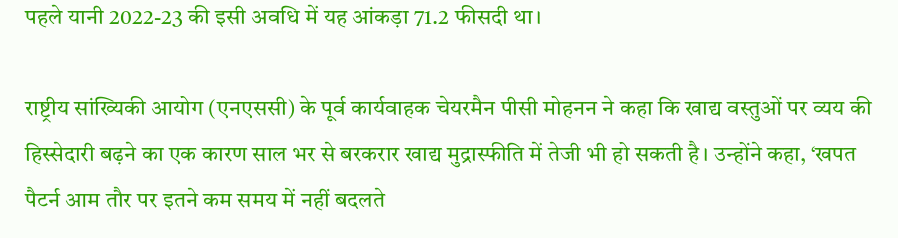पहले यानी 2022-23 की इसी अवधि में यह आंकड़ा 71.2 फीसदी था।

राष्ट्रीय सांख्यिकी आयोग (एनएससी) के पूर्व कार्यवाहक चेयरमैन पीसी मोहनन ने कहा कि खाद्य वस्तुओं पर व्यय की हिस्सेदारी बढ़ने का एक कारण साल भर से बरकरार खाद्य मुद्रास्फीति में तेजी भी हो सकती है। उन्होंने कहा, ‘खपत पैटर्न आम तौर पर इतने कम समय में नहीं बदलते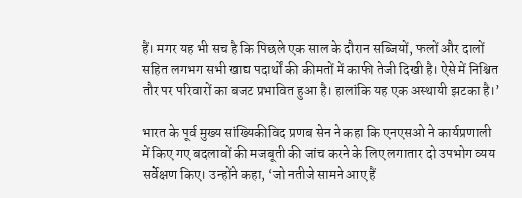हैं। मगर यह भी सच है कि पिछले एक साल के दौरान सब्जियों, फलों और दालों सहित लगभग सभी खाद्य पदार्थों की कीमतों में काफी तेजी दिखी है। ऐसे में निश्चित तौर पर परिवारों का बजट प्रभावित हुआ है। हालांकि यह एक अस्थायी झटका है।’

भारत के पूर्व मुख्य सांख्यिकीविद प्रणब सेन ने कहा कि एनएसओ ने कार्यप्रणाली में किए गए बदलावों की मजबूती की जांच करने के लिए लगातार दो उपभोग व्यय सर्वेक्षण किए। उन्होंने कहा, ‘जो नतीजे सामने आए हैं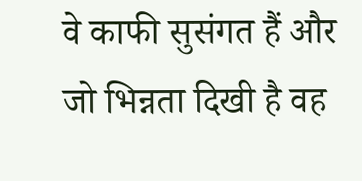वे काफी सुसंगत हैं और जो भिन्नता दिखी है वह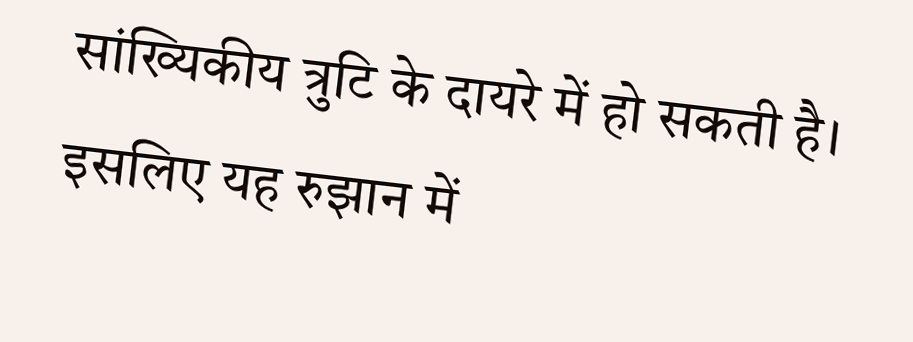सांख्यिकीय त्रुटि के दायरे में हो सकती है। इसलिए यह रुझान में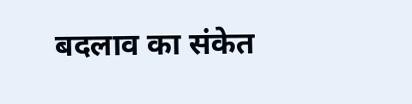बदलाव का संकेत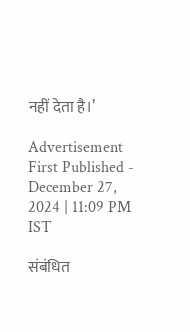नहीं देता है।’

Advertisement
First Published - December 27, 2024 | 11:09 PM IST

संबंधित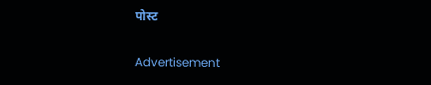पोस्ट

Advertisement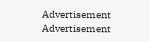Advertisement
Advertisement